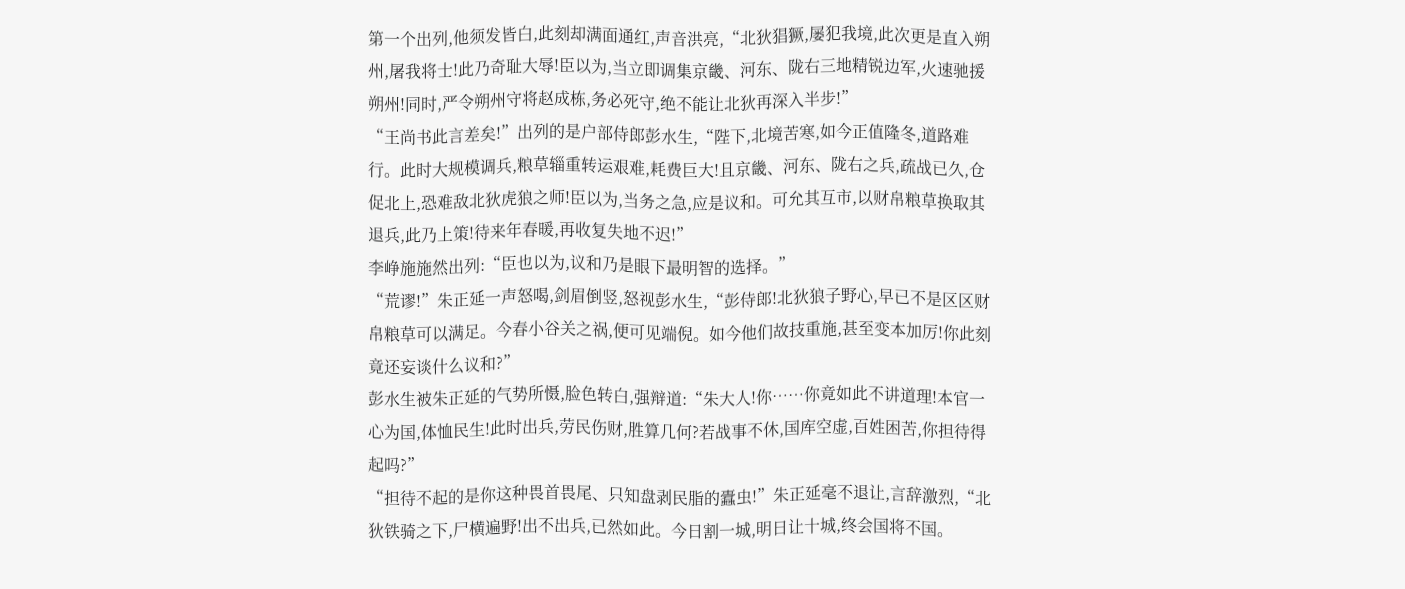第一个出列,他须发皆白,此刻却满面通红,声音洪亮,“北狄猖獗,屡犯我境,此次更是直入朔州,屠我将士!此乃奇耻大辱!臣以为,当立即调集京畿、河东、陇右三地精锐边军,火速驰援朔州!同时,严令朔州守将赵成栋,务必死守,绝不能让北狄再深入半步!”
“王尚书此言差矣!”出列的是户部侍郎彭水生,“陛下,北境苦寒,如今正值隆冬,道路难行。此时大规模调兵,粮草辎重转运艰难,耗费巨大!且京畿、河东、陇右之兵,疏战已久,仓促北上,恐难敌北狄虎狼之师!臣以为,当务之急,应是议和。可允其互市,以财帛粮草换取其退兵,此乃上策!待来年春暖,再收复失地不迟!”
李峥施施然出列:“臣也以为,议和乃是眼下最明智的选择。”
“荒谬!”朱正延一声怒喝,剑眉倒竖,怒视彭水生,“彭侍郎!北狄狼子野心,早已不是区区财帛粮草可以满足。今春小谷关之祸,便可见端倪。如今他们故技重施,甚至变本加厉!你此刻竟还妄谈什么议和?”
彭水生被朱正延的气势所慑,脸色转白,强辩道:“朱大人!你……你竟如此不讲道理!本官一心为国,体恤民生!此时出兵,劳民伤财,胜算几何?若战事不休,国库空虚,百姓困苦,你担待得起吗?”
“担待不起的是你这种畏首畏尾、只知盘剥民脂的蠹虫!”朱正延毫不退让,言辞激烈,“北狄铁骑之下,尸横遍野!出不出兵,已然如此。今日割一城,明日让十城,终会国将不国。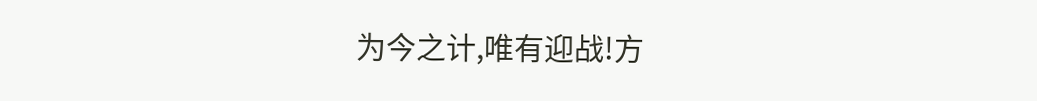为今之计,唯有迎战!方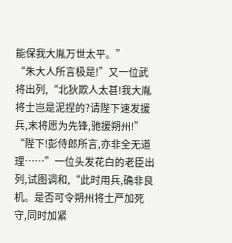能保我大胤万世太平。”
“朱大人所言极是!”又一位武将出列,“北狄欺人太甚!我大胤将士岂是泥捏的?请陛下速发援兵,末将愿为先锋,驰援朔州!”
“陛下!彭侍郎所言,亦非全无道理……”一位头发花白的老臣出列,试图调和,“此时用兵,确非良机。是否可令朔州将士严加死守,同时加紧